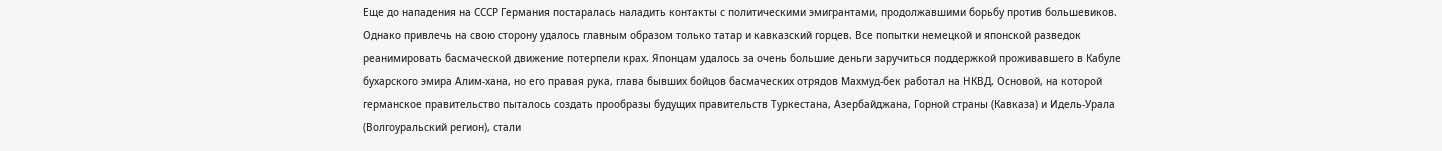Еще до нападения на СССР Германия постаралась наладить контакты с политическими эмигрантами, продолжавшими борьбу против большевиков. Однако привлечь на свою сторону удалось главным образом только татар и кавказский горцев. Все попытки немецкой и японской разведок реанимировать басмаческой движение потерпели крах. Японцам удалось за очень большие деньги заручиться поддержкой проживавшего в Кабуле бухарского эмира Алим-хана, но его правая рука, глава бывших бойцов басмаческих отрядов Махмуд-бек работал на НКВД. Основой, на которой германское правительство пыталось создать прообразы будущих правительств Туркестана, Азербайджана, Горной страны (Кавказа) и Идель-Урала (Волгоуральский регион), стали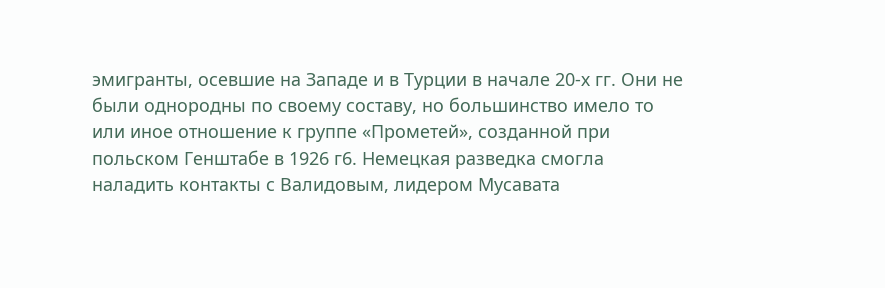эмигранты, осевшие на Западе и в Турции в начале 20-х гг. Они не были однородны по своему составу, но большинство имело то или иное отношение к группе «Прометей», созданной при польском Генштабе в 1926 г6. Немецкая разведка смогла наладить контакты с Валидовым, лидером Мусавата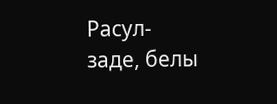Расул-заде, белы